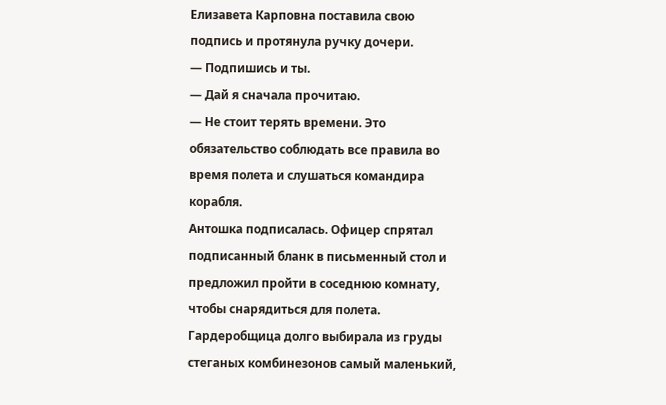Елизавета Карповна поставила свою подпись и протянула ручку дочери.
— Подпишись и ты.
— Дай я сначала прочитаю.
— Не стоит терять времени. Это обязательство соблюдать все правила во время полета и слушаться командира корабля.
Антошка подписалась. Офицер спрятал подписанный бланк в письменный стол и предложил пройти в соседнюю комнату, чтобы снарядиться для полета.
Гардеробщица долго выбирала из груды стеганых комбинезонов самый маленький,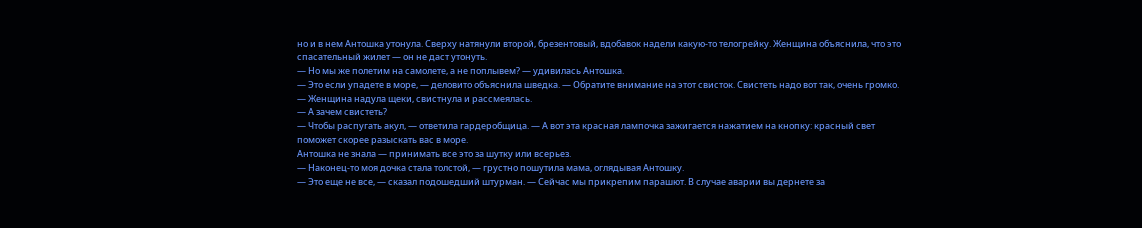но и в нем Антошка утонула. Сверху натянули второй, брезентовый, вдобавок надели какую-то телогрейку. Женщина объяснила, что это спасательный жилет — он не даст утонуть.
— Но мы же полетим на самолете, а не поплывем? — удивилась Антошка.
— Это если упадете в море, — деловито объяснила шведка. — Обратите внимание на этот свисток. Свистеть надо вот так, очень громко. — Женщина надула щеки, свистнула и рассмеялась.
— А зачем свистеть?
— Чтобы распугать акул, — ответила гардеробщица. — А вот эта красная лампочка зажигается нажатием на кнопку: красный свет поможет скорее разыскать вас в море.
Антошка не знала — принимать все это за шутку или всерьез.
— Наконец-то моя дочка стала толстой, — грустно пошутила мама, оглядывая Антошку.
— Это еще не все, — сказал подошедший штурман. — Сейчас мы прикрепим парашют. В случае аварии вы дернете за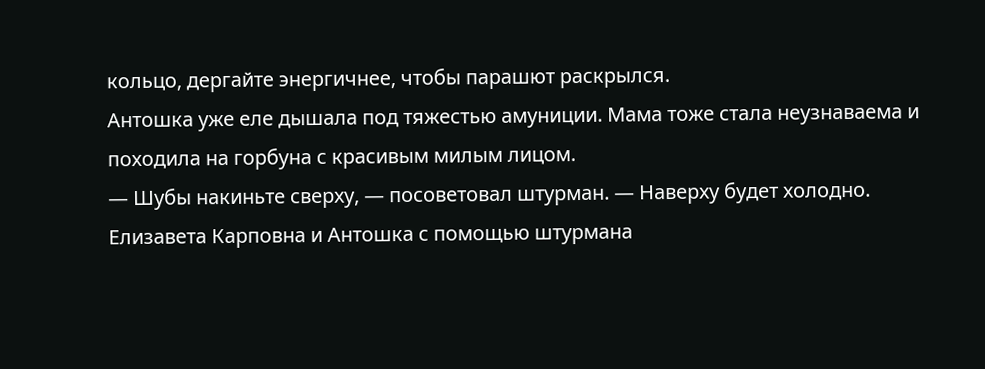кольцо, дергайте энергичнее, чтобы парашют раскрылся.
Антошка уже еле дышала под тяжестью амуниции. Мама тоже стала неузнаваема и походила на горбуна с красивым милым лицом.
— Шубы накиньте сверху, — посоветовал штурман. — Наверху будет холодно.
Елизавета Карповна и Антошка с помощью штурмана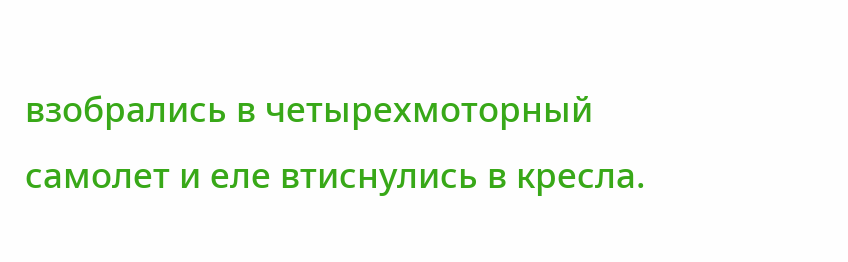взобрались в четырехмоторный самолет и еле втиснулись в кресла.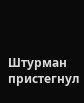Штурман пристегнул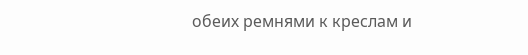обеих ремнями к креслам и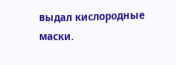выдал кислородные маски.